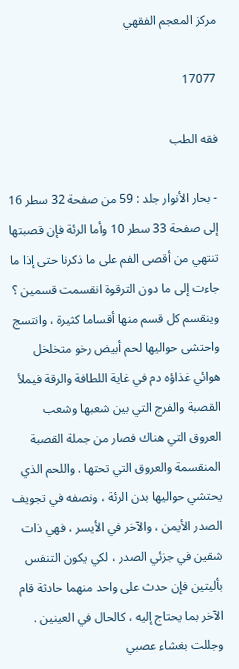مركز المعجم الفقهي

17077

فقه الطب

- بحار الأنوار جلد : 59 من صفحة 32 سطر 16 إلى صفحة 33 سطر 10 وأما الرئة فإن قصبتها تنتهي من أقصى الفم على ما ذكرنا حتى إذا ما جاءت إلى ما دون الترقوة انقسمت قسمين ؟ وينقسم كل قسم منها أقساما كثيرة ، وانتسج واحتشى حواليها لحم أبيض رخو متخلخل هوائي غذاؤه دم في غاية اللطافة والرقة فيملأ القصبة والفرج التي بين شعبها وشعب العروق التي هناك فصار من جملة القصبة المنقسمة والعروق التي تحتها . واللحم الذي يحتشي حواليها بدن الرئة ، ونصفه في تجويف الصدر الأيمن ، والآخر في الأيسر ، فهي ذات شقين في جزئي الصدر ، لكي يكون التنفس بأليتين فإن حدث على واحد منهما حادثة قام الآخر بما يحتاج إليه ، كالحال في العينين . وجللت بغشاء عصبي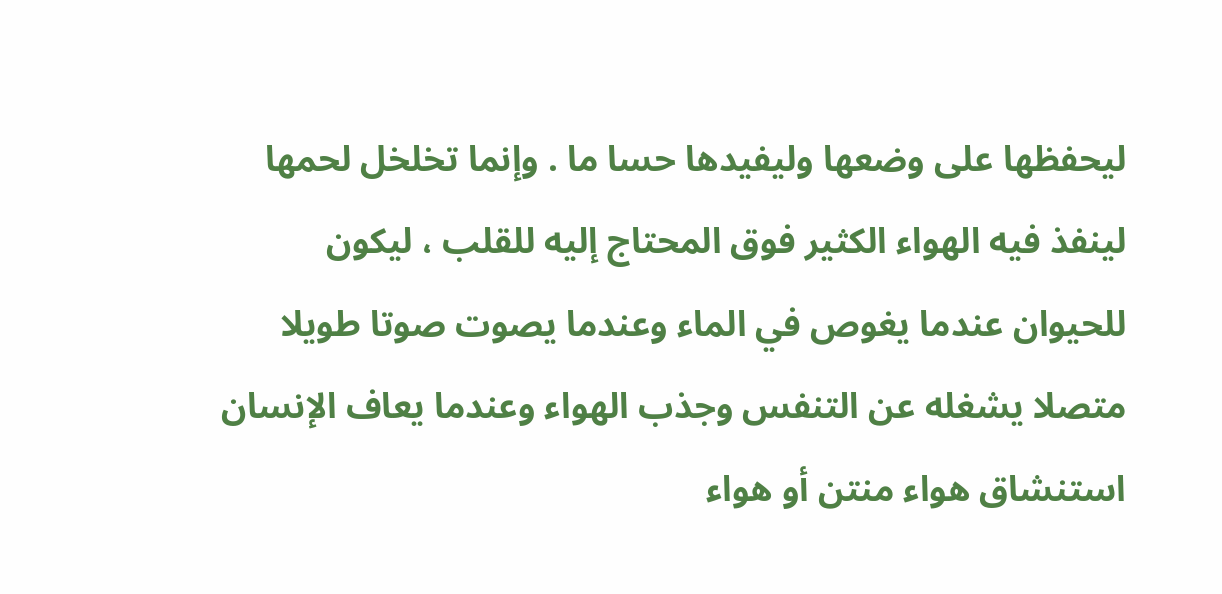ليحفظها على وضعها وليفيدها حسا ما . وإنما تخلخل لحمها لينفذ فيه الهواء الكثير فوق المحتاج إليه للقلب ، ليكون للحيوان عندما يغوص في الماء وعندما يصوت صوتا طويلا متصلا يشغله عن التنفس وجذب الهواء وعندما يعاف الإنسان استنشاق هواء منتن أو هواء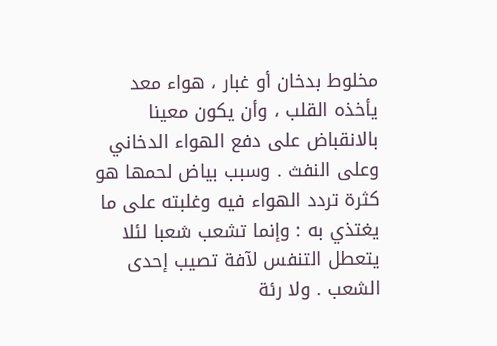مخلوط بدخان أو غبار ، هواء معد يأخذه القلب ، وأن يكون معينا بالانقباض على دفع الهواء الدخاني وعلى النفث . وسبب بياض لحمها هو كثرة تردد الهواء فيه وغلبته على ما يغتذي به : وإنما تشعب شعبا لئلا يتعطل التنفس لآفة تصيب إحدى الشعب . ولا رئة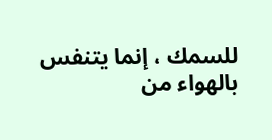للسمك ، إنما يتنفس بالهواء من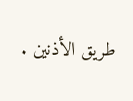طريق الأذنين .